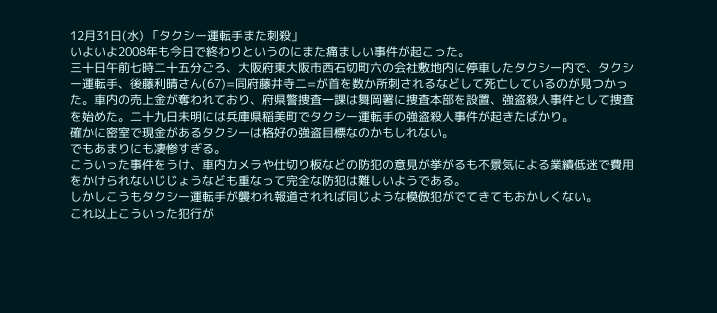12月31日(水) 「タクシー運転手また刺殺」
いよいよ2008年も今日で終わりというのにまた痛ましい事件が起こった。
三十日午前七時二十五分ごろ、大阪府東大阪市西石切町六の会社敷地内に停車したタクシー内で、タクシー運転手、後藤利晴さん(67)=同府藤井寺二=が首を数か所刺されるなどして死亡しているのが見つかった。車内の売上金が奪われており、府県警捜査一課は舞岡署に捜査本部を設置、強盗殺人事件として捜査を始めた。二十九日未明には兵庫県稲美町でタクシー運転手の強盗殺人事件が起きたばかり。
確かに密室で現金があるタクシーは格好の強盗目標なのかもしれない。
でもあまりにも凄惨すぎる。
こういった事件をうけ、車内カメラや仕切り板などの防犯の意見が挙がるも不景気による業績低迷で費用をかけられないじじょうなども重なって完全な防犯は難しいようである。
しかしこうもタクシー運転手が襲われ報道されれば同じような模倣犯がでてきてもおかしくない。
これ以上こういった犯行が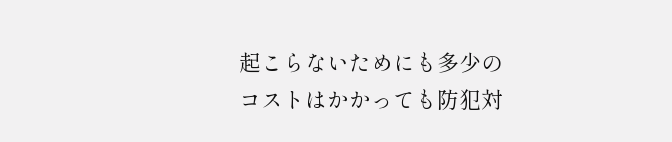起こらないためにも多少のコストはかかっても防犯対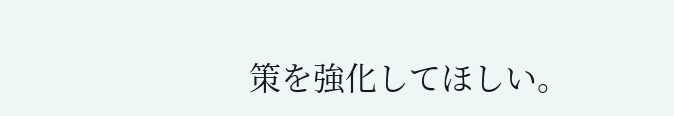策を強化してほしい。